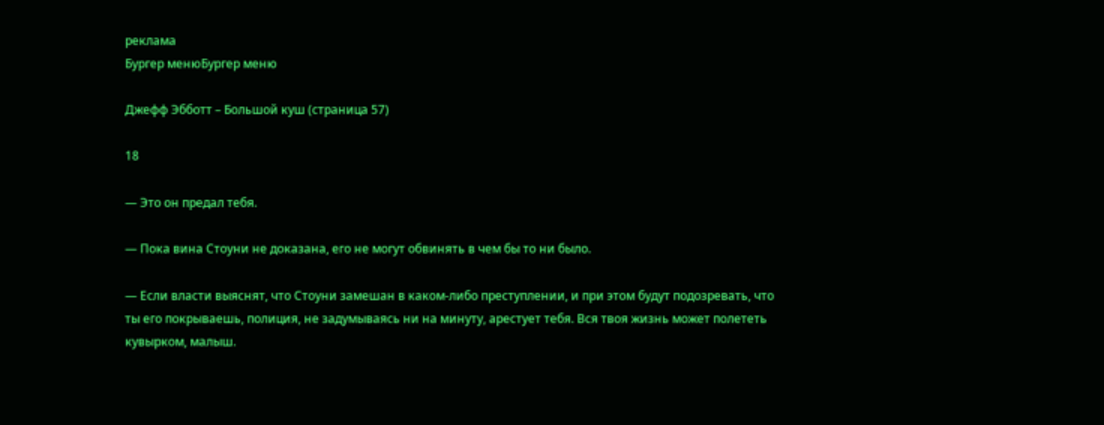реклама
Бургер менюБургер меню

Джефф Эбботт – Большой куш (страница 57)

18

— Это он предал тебя.

— Пока вина Стоуни не доказана, его не могут обвинять в чем бы то ни было.

— Если власти выяснят, что Стоуни замешан в каком-либо преступлении, и при этом будут подозревать, что ты его покрываешь, полиция, не задумываясь ни на минуту, арестует тебя. Вся твоя жизнь может полететь кувырком, малыш.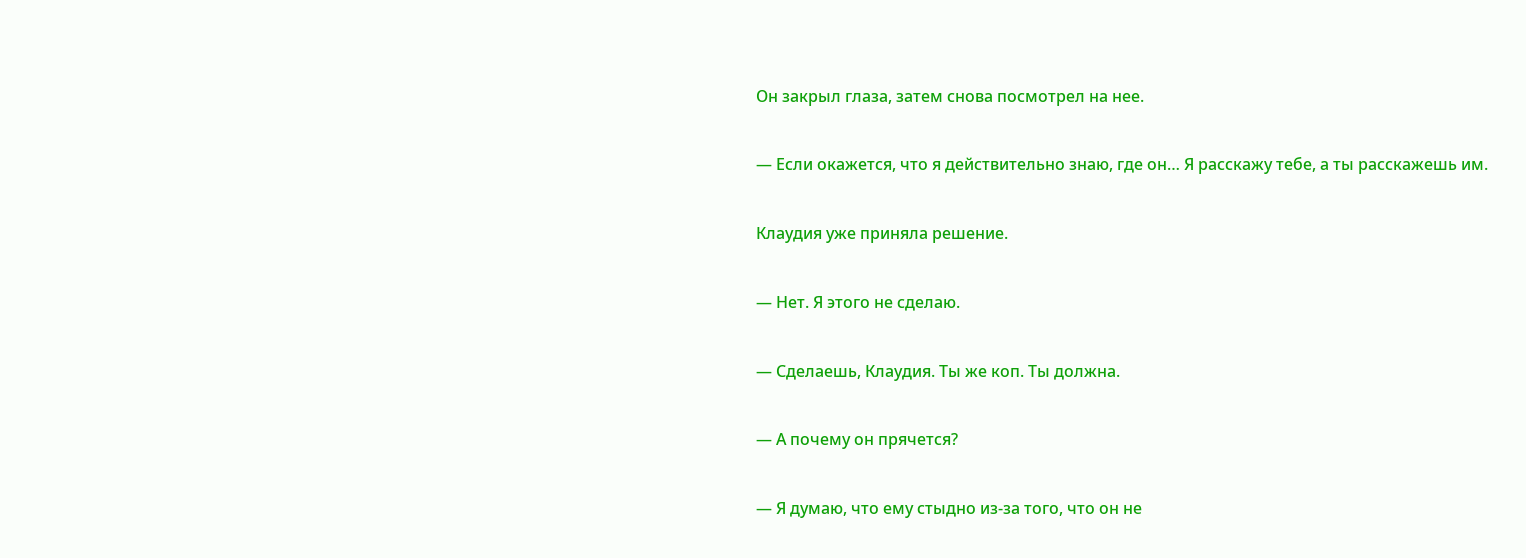Он закрыл глаза, затем снова посмотрел на нее.

— Если окажется, что я действительно знаю, где он… Я расскажу тебе, а ты расскажешь им.

Клаудия уже приняла решение.

— Нет. Я этого не сделаю.

— Сделаешь, Клаудия. Ты же коп. Ты должна.

— А почему он прячется?

— Я думаю, что ему стыдно из-за того, что он не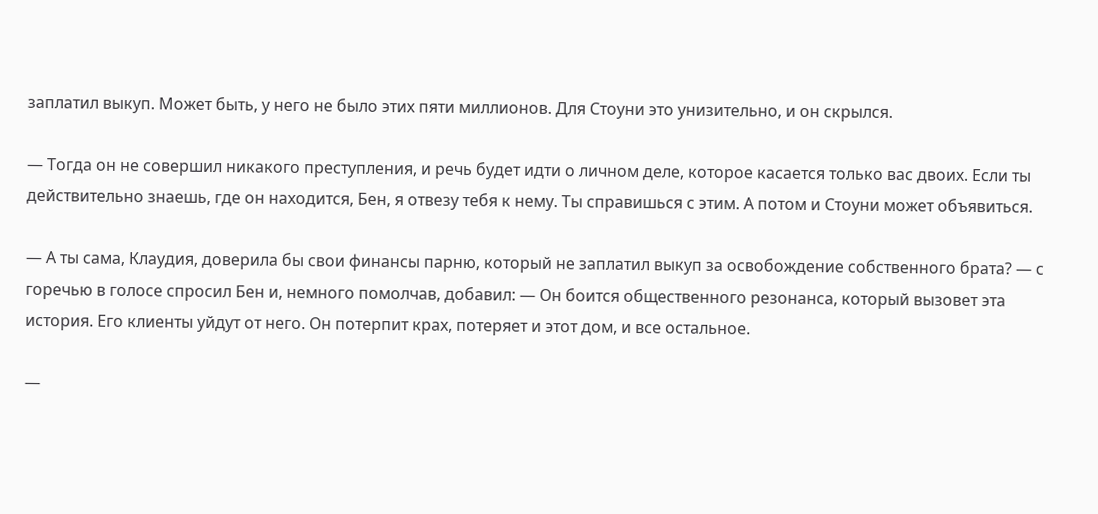заплатил выкуп. Может быть, у него не было этих пяти миллионов. Для Стоуни это унизительно, и он скрылся.

— Тогда он не совершил никакого преступления, и речь будет идти о личном деле, которое касается только вас двоих. Если ты действительно знаешь, где он находится, Бен, я отвезу тебя к нему. Ты справишься с этим. А потом и Стоуни может объявиться.

— А ты сама, Клаудия, доверила бы свои финансы парню, который не заплатил выкуп за освобождение собственного брата? — с горечью в голосе спросил Бен и, немного помолчав, добавил: — Он боится общественного резонанса, который вызовет эта история. Его клиенты уйдут от него. Он потерпит крах, потеряет и этот дом, и все остальное.

—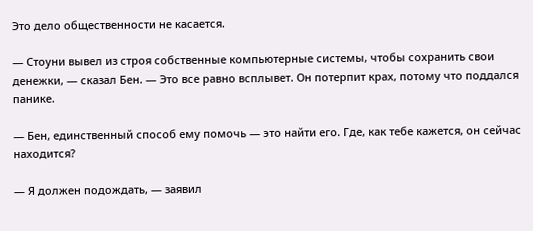Это дело общественности не касается.

— Стоуни вывел из строя собственные компьютерные системы, чтобы сохранить свои денежки, — сказал Бен. — Это все равно всплывет. Он потерпит крах, потому что поддался панике.

— Бен, единственный способ ему помочь — это найти его. Где, как тебе кажется, он сейчас находится?

— Я должен подождать, — заявил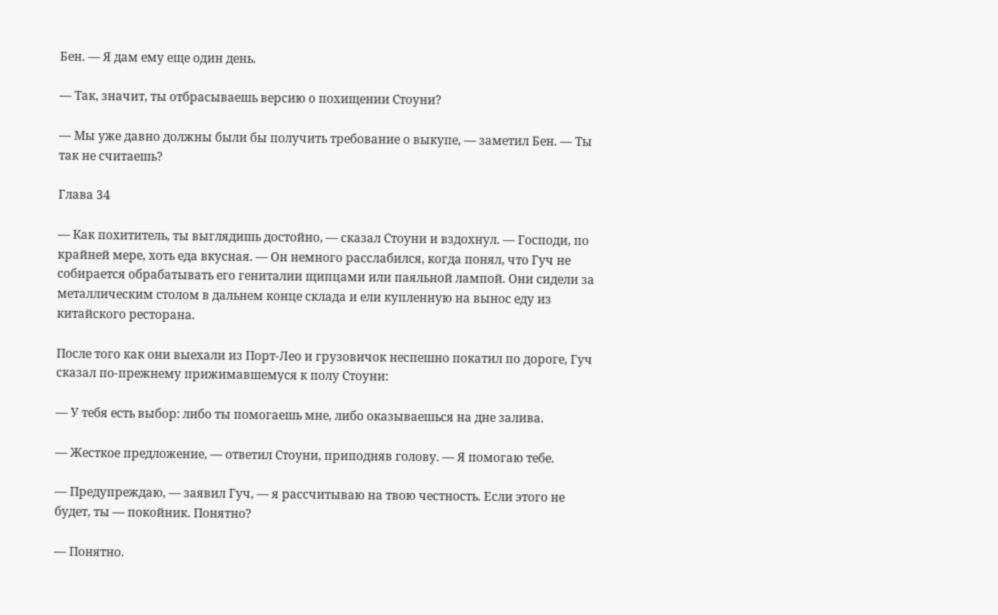Бен. — Я дам ему еще один день.

— Так, значит, ты отбрасываешь версию о похищении Стоуни?

— Мы уже давно должны были бы получить требование о выкупе, — заметил Бен. — Ты так не считаешь?

Глава 34

— Как похититель, ты выглядишь достойно, — сказал Стоуни и вздохнул. — Господи, по крайней мере, хоть еда вкусная. — Он немного расслабился, когда понял, что Гуч не собирается обрабатывать его гениталии щипцами или паяльной лампой. Они сидели за металлическим столом в дальнем конце склада и ели купленную на вынос еду из китайского ресторана.

После того как они выехали из Порт-Лео и грузовичок неспешно покатил по дороге, Гуч сказал по-прежнему прижимавшемуся к полу Стоуни:

— У тебя есть выбор: либо ты помогаешь мне, либо оказываешься на дне залива.

— Жесткое предложение, — ответил Стоуни, приподняв голову. — Я помогаю тебе.

— Предупреждаю, — заявил Гуч, — я рассчитываю на твою честность. Если этого не будет, ты — покойник. Понятно?

— Понятно.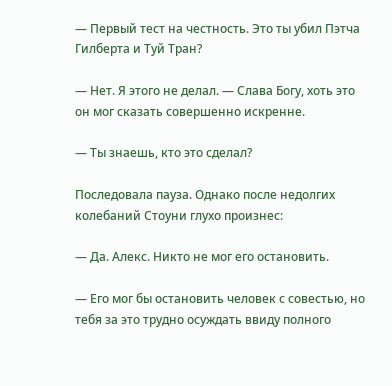— Первый тест на честность. Это ты убил Пэтча Гилберта и Туй Тран?

— Нет. Я этого не делал. — Слава Богу, хоть это он мог сказать совершенно искренне.

— Ты знаешь, кто это сделал?

Последовала пауза. Однако после недолгих колебаний Стоуни глухо произнес:

— Да. Алекс. Никто не мог его остановить.

— Его мог бы остановить человек с совестью, но тебя за это трудно осуждать ввиду полного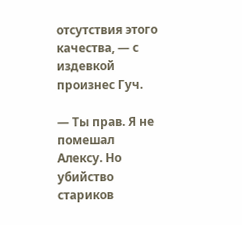отсутствия этого качества, — с издевкой произнес Гуч.

— Ты прав. Я не помешал Алексу. Но убийство стариков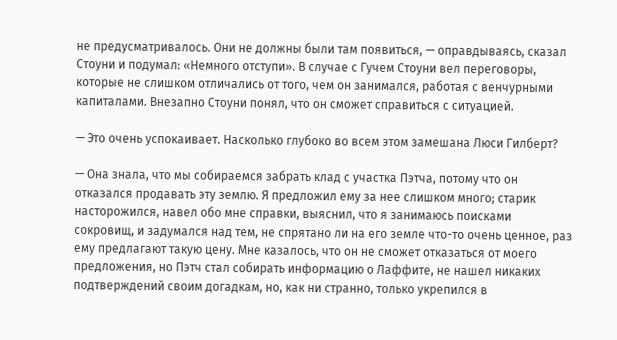не предусматривалось. Они не должны были там появиться, — оправдываясь, сказал Стоуни и подумал: «Немного отступи». В случае с Гучем Стоуни вел переговоры, которые не слишком отличались от того, чем он занимался, работая с венчурными капиталами. Внезапно Стоуни понял, что он сможет справиться с ситуацией.

— Это очень успокаивает. Насколько глубоко во всем этом замешана Люси Гилберт?

— Она знала, что мы собираемся забрать клад с участка Пэтча, потому что он отказался продавать эту землю. Я предложил ему за нее слишком много; старик насторожился, навел обо мне справки, выяснил, что я занимаюсь поисками сокровищ, и задумался над тем, не спрятано ли на его земле что-то очень ценное, раз ему предлагают такую цену. Мне казалось, что он не сможет отказаться от моего предложения, но Пэтч стал собирать информацию о Лаффите, не нашел никаких подтверждений своим догадкам, но, как ни странно, только укрепился в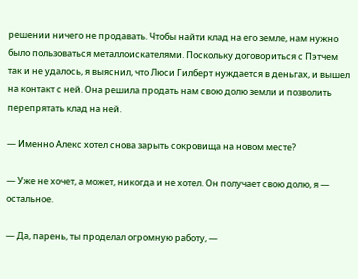решении ничего не продавать. Чтобы найти клад на его земле, нам нужно было пользоваться металлоискателями. Поскольку договориться с Пэтчем так и не удалось, я выяснил, что Люси Гилберт нуждается в деньгах, и вышел на контакт с ней. Она решила продать нам свою долю земли и позволить перепрятать клад на ней.

— Именно Алекс хотел снова зарыть сокровища на новом месте?

— Уже не хочет, а может, никогда и не хотел. Он получает свою долю, я — остальное.

— Да, парень, ты проделал огромную работу, —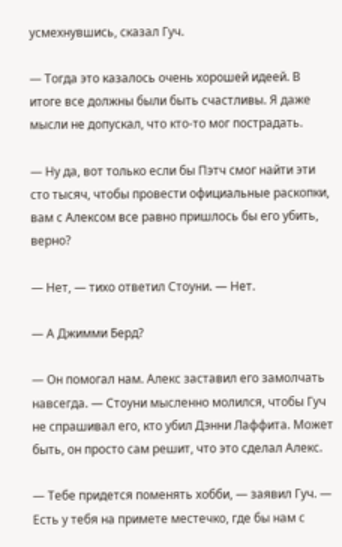усмехнувшись, сказал Гуч.

— Тогда это казалось очень хорошей идеей. В итоге все должны были быть счастливы. Я даже мысли не допускал, что кто-то мог пострадать.

— Ну да, вот только если бы Пэтч смог найти эти сто тысяч, чтобы провести официальные раскопки, вам с Алексом все равно пришлось бы его убить, верно?

— Нет, — тихо ответил Стоуни. — Нет.

— А Джимми Берд?

— Он помогал нам. Алекс заставил его замолчать навсегда. — Стоуни мысленно молился, чтобы Гуч не спрашивал его, кто убил Дэнни Лаффита. Может быть, он просто сам решит, что это сделал Алекс.

— Тебе придется поменять хобби, — заявил Гуч. — Есть у тебя на примете местечко, где бы нам с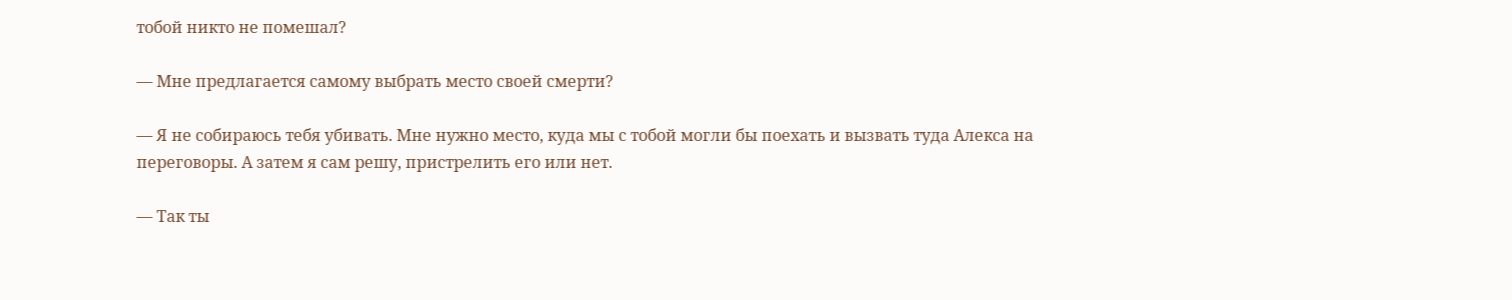тобой никто не помешал?

— Мне предлагается самому выбрать место своей смерти?

— Я не собираюсь тебя убивать. Мне нужно место, куда мы с тобой могли бы поехать и вызвать туда Алекса на переговоры. А затем я сам решу, пристрелить его или нет.

— Так ты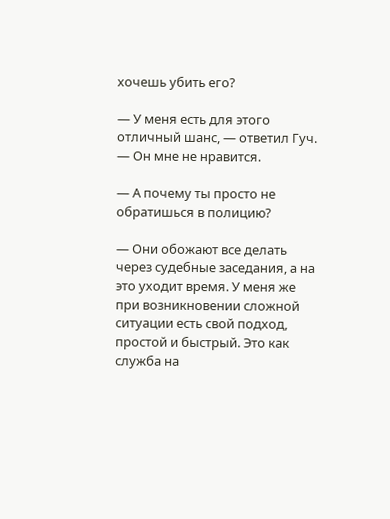хочешь убить его?

— У меня есть для этого отличный шанс, — ответил Гуч. — Он мне не нравится.

— А почему ты просто не обратишься в полицию?

— Они обожают все делать через судебные заседания, а на это уходит время. У меня же при возникновении сложной ситуации есть свой подход, простой и быстрый. Это как служба на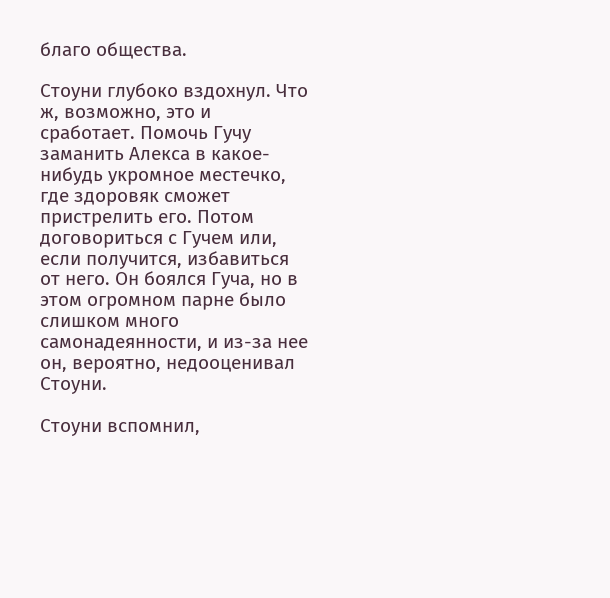благо общества.

Стоуни глубоко вздохнул. Что ж, возможно, это и сработает. Помочь Гучу заманить Алекса в какое-нибудь укромное местечко, где здоровяк сможет пристрелить его. Потом договориться с Гучем или, если получится, избавиться от него. Он боялся Гуча, но в этом огромном парне было слишком много самонадеянности, и из-за нее он, вероятно, недооценивал Стоуни.

Стоуни вспомнил,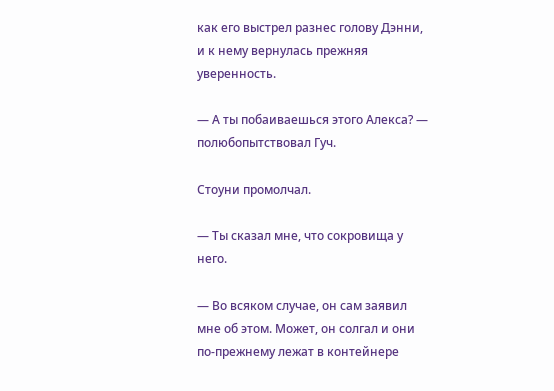как его выстрел разнес голову Дэнни, и к нему вернулась прежняя уверенность.

— А ты побаиваешься этого Алекса? — полюбопытствовал Гуч.

Стоуни промолчал.

— Ты сказал мне, что сокровища у него.

— Во всяком случае, он сам заявил мне об этом. Может, он солгал и они по-прежнему лежат в контейнере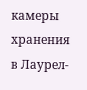камеры хранения в Лаурел-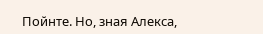Пойнте. Но, зная Алекса,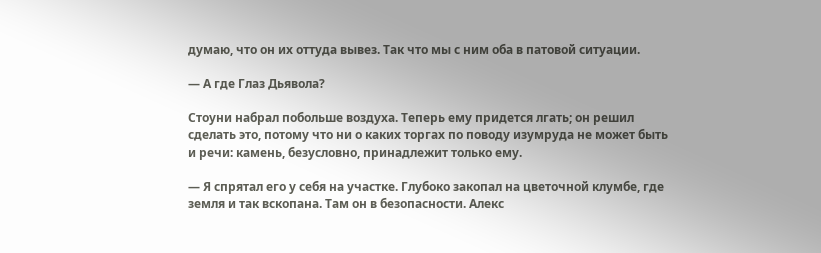думаю, что он их оттуда вывез. Так что мы с ним оба в патовой ситуации.

— А где Глаз Дьявола?

Стоуни набрал побольше воздуха. Теперь ему придется лгать; он решил сделать это, потому что ни о каких торгах по поводу изумруда не может быть и речи: камень, безусловно, принадлежит только ему.

— Я спрятал его у себя на участке. Глубоко закопал на цветочной клумбе, где земля и так вскопана. Там он в безопасности. Алекс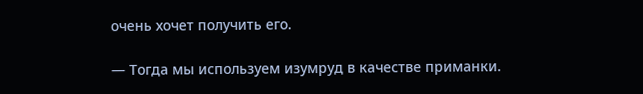очень хочет получить его.

— Тогда мы используем изумруд в качестве приманки.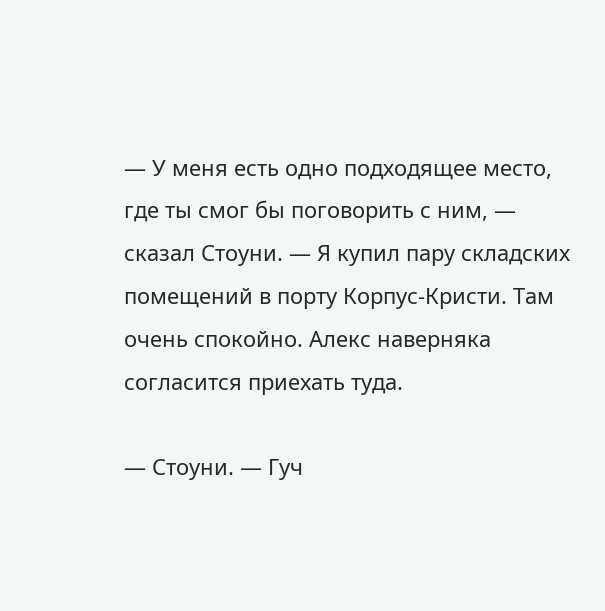— У меня есть одно подходящее место, где ты смог бы поговорить с ним, — сказал Стоуни. — Я купил пару складских помещений в порту Корпус-Кристи. Там очень спокойно. Алекс наверняка согласится приехать туда.

— Стоуни. — Гуч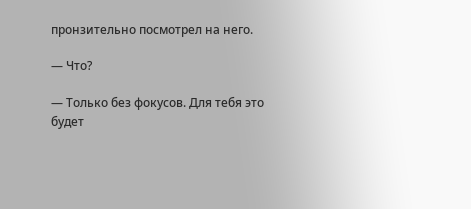пронзительно посмотрел на него.

— Что?

— Только без фокусов. Для тебя это будет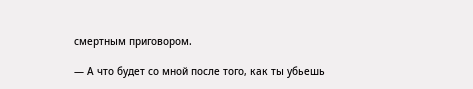смертным приговором.

— А что будет со мной после того, как ты убьешь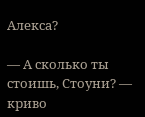Алекса?

— А сколько ты стоишь, Стоуни? — криво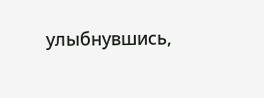улыбнувшись,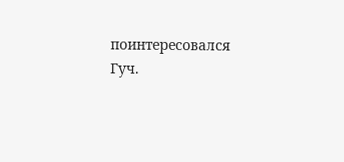поинтересовался Гуч.